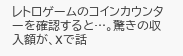レトロゲームのコインカウンターを確認すると…。驚きの収入額が、Xで話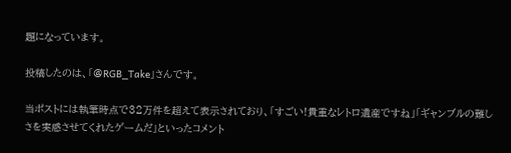題になっています。

投稿したのは、「@RGB_Take」さんです。

当ポストには執筆時点で32万件を超えて表示されており、「すごい!貴重なレトロ遺産ですね」「ギャンブルの難しさを実感させてくれたゲームだ」といったコメント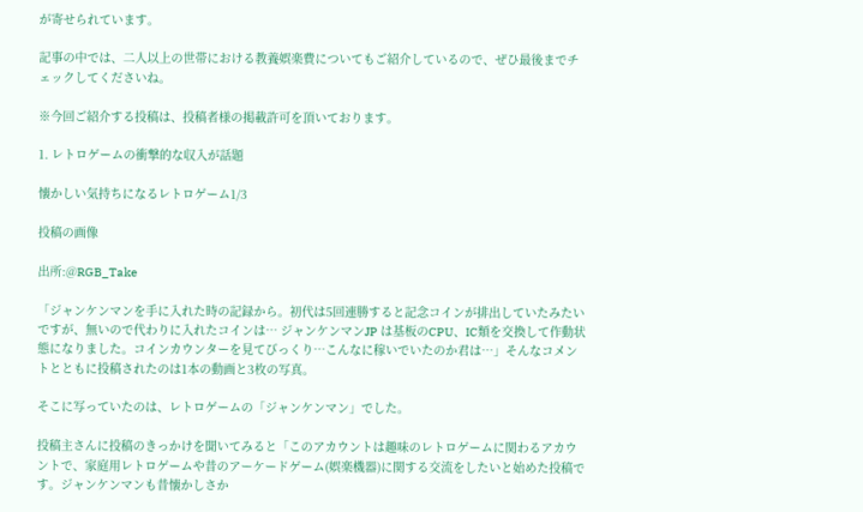が寄せられています。

記事の中では、二人以上の世帯における教養娯楽費についてもご紹介しているので、ぜひ最後までチェックしてくださいね。

※今回ご紹介する投稿は、投稿者様の掲載許可を頂いております。

1. レトロゲームの衝撃的な収入が話題

懐かしい気持ちになるレトロゲーム1/3

投稿の画像

出所:@RGB_Take

「ジャンケンマンを手に入れた時の記録から。初代は5回連勝すると記念コインが排出していたみたいですが、無いので代わりに入れたコインは… ジャンケンマンJP は基板のCPU、IC類を交換して作動状態になりました。コインカウンターを見てびっくり…こんなに稼いでいたのか君は…」そんなコメントとともに投稿されたのは1本の動画と3枚の写真。

そこに写っていたのは、レトロゲームの「ジャンケンマン」でした。

投稿主さんに投稿のきっかけを聞いてみると「このアカウントは趣味のレトロゲームに関わるアカウントで、家庭用レトロゲームや昔のアーケードゲーム(娯楽機器)に関する交流をしたいと始めた投稿です。ジャンケンマンも昔懐かしさか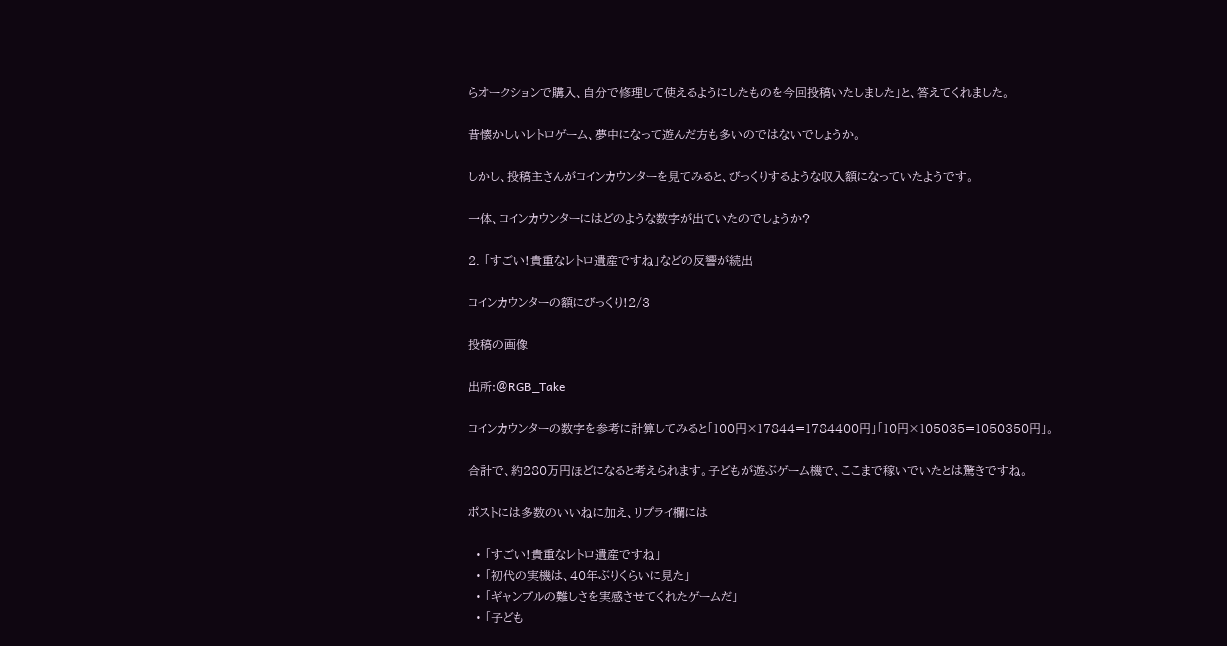らオークションで購入、自分で修理して使えるようにしたものを今回投稿いたしました」と、答えてくれました。

昔懐かしいレトロゲーム、夢中になって遊んだ方も多いのではないでしょうか。

しかし、投稿主さんがコインカウンターを見てみると、びっくりするような収入額になっていたようです。

一体、コインカウンターにはどのような数字が出ていたのでしょうか?

2. 「すごい!貴重なレトロ遺産ですね」などの反響が続出

コインカウンターの額にびっくり!2/3

投稿の画像

出所:@RGB_Take

コインカウンターの数字を参考に計算してみると「100円×17844=1784400円」「10円×105035=1050350円」。

合計で、約280万円ほどになると考えられます。子どもが遊ぶゲーム機で、ここまで稼いでいたとは驚きですね。

ポストには多数のいいねに加え、リプライ欄には

  • 「すごい!貴重なレトロ遺産ですね」
  • 「初代の実機は、40年ぶりくらいに見た」
  • 「ギャンブルの難しさを実感させてくれたゲームだ」
  • 「子ども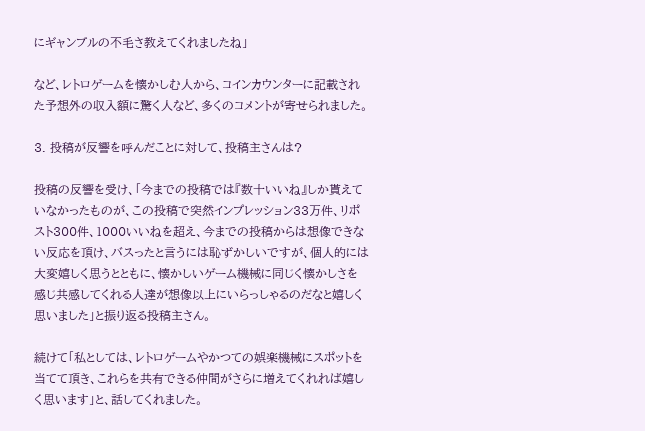にギャンブルの不毛さ教えてくれましたね」

など、レトロゲームを懐かしむ人から、コインカウンターに記載された予想外の収入額に驚く人など、多くのコメントが寄せられました。

3. 投稿が反響を呼んだことに対して、投稿主さんは?

投稿の反響を受け、「今までの投稿では『数十いいね』しか貰えていなかったものが、この投稿で突然インプレッション33万件、リポスト300件、1000いいねを超え、今までの投稿からは想像できない反応を頂け、バスったと言うには恥ずかしいですが、個人的には大変嬉しく思うとともに、懐かしいゲーム機械に同じく懐かしさを感じ共感してくれる人達が想像以上にいらっしゃるのだなと嬉しく思いました」と振り返る投稿主さん。

続けて「私としては、レトロゲームやかつての娯楽機械にスポットを当てて頂き、これらを共有できる仲間がさらに増えてくれれば嬉しく思います」と、話してくれました。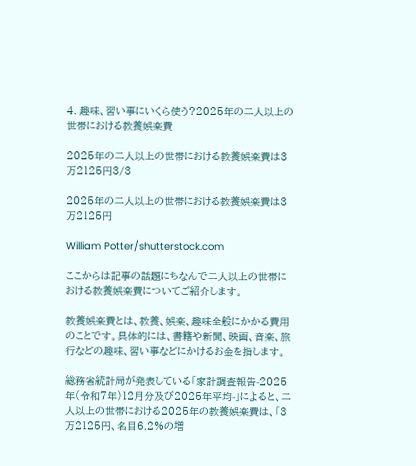4. 趣味、習い事にいくら使う?2025年の二人以上の世帯における教養娯楽費

2025年の二人以上の世帯における教養娯楽費は3万2125円3/3

2025年の二人以上の世帯における教養娯楽費は3万2125円

William Potter/shutterstock.com

ここからは記事の話題にちなんで二人以上の世帯における教養娯楽費についてご紹介します。

教養娯楽費とは、教養、娯楽、趣味全般にかかる費用のことです。具体的には、書籍や新聞、映画、音楽、旅行などの趣味、習い事などにかけるお金を指します。

総務省統計局が発表している「家計調査報告-2025年(令和7年)12月分及び2025年平均-」によると、二人以上の世帯における2025年の教養娯楽費は、「3万2125円、名目6.2%の増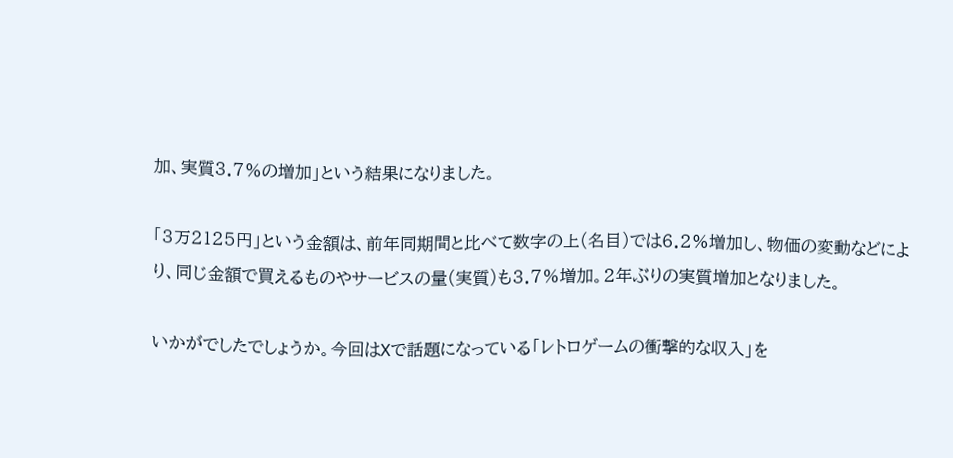加、実質3.7%の増加」という結果になりました。

「3万2125円」という金額は、前年同期間と比べて数字の上(名目)では6.2%増加し、物価の変動などにより、同じ金額で買えるものやサービスの量(実質)も3.7%増加。2年ぶりの実質増加となりました。

いかがでしたでしょうか。今回はXで話題になっている「レトロゲームの衝撃的な収入」を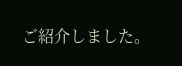ご紹介しました。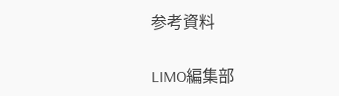参考資料

LIMO編集部